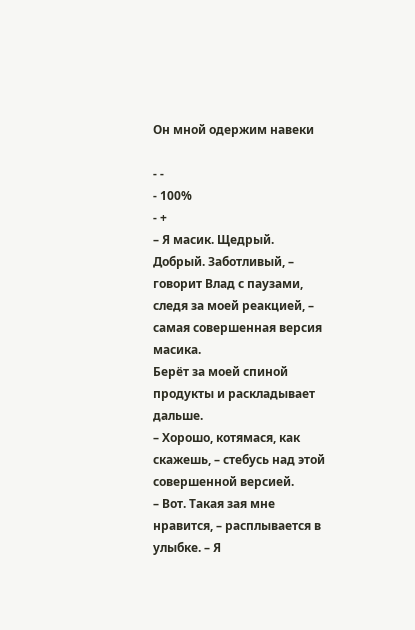Он мной одержим навеки

- -
- 100%
- +
– Я масик. Щедрый. Добрый. Заботливый, – говорит Влад с паузами, следя за моей реакцией, – самая совершенная версия масика.
Берёт за моей спиной продукты и раскладывает дальше.
– Хорошо, котямася, как скажешь, – стебусь над этой совершенной версией.
– Вот. Такая зая мне нравится, – расплывается в улыбке. – Я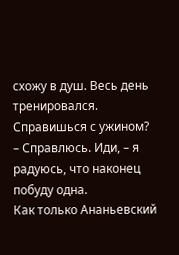схожу в душ. Весь день тренировался. Справишься с ужином?
– Справлюсь. Иди, – я радуюсь, что наконец побуду одна.
Как только Ананьевский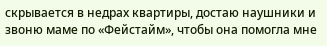скрывается в недрах квартиры, достаю наушники и звоню маме по «Фейстайм», чтобы она помогла мне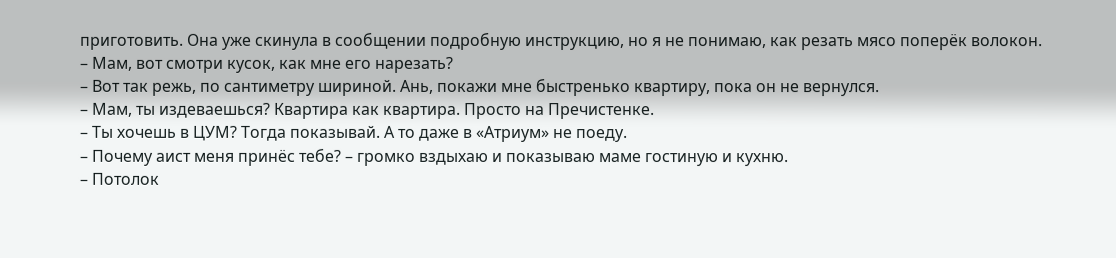приготовить. Она уже скинула в сообщении подробную инструкцию, но я не понимаю, как резать мясо поперёк волокон.
– Мам, вот смотри кусок, как мне его нарезать?
– Вот так режь, по сантиметру шириной. Ань, покажи мне быстренько квартиру, пока он не вернулся.
– Мам, ты издеваешься? Квартира как квартира. Просто на Пречистенке.
– Ты хочешь в ЦУМ? Тогда показывай. А то даже в «Атриум» не поеду.
– Почему аист меня принёс тебе? – громко вздыхаю и показываю маме гостиную и кухню.
– Потолок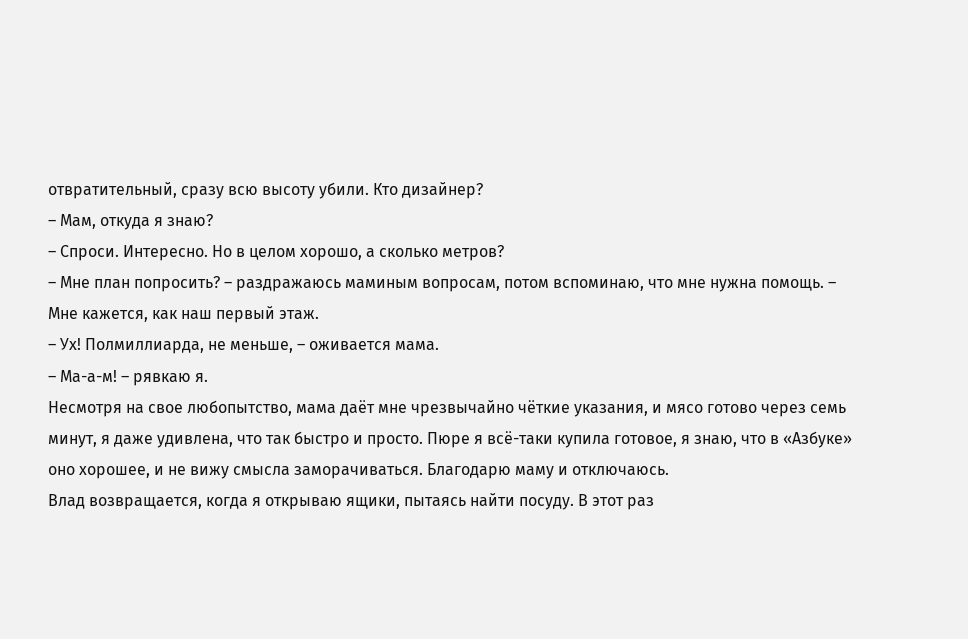отвратительный, сразу всю высоту убили. Кто дизайнер?
– Мам, откуда я знаю?
– Спроси. Интересно. Но в целом хорошо, а сколько метров?
– Мне план попросить? – раздражаюсь маминым вопросам, потом вспоминаю, что мне нужна помощь. – Мне кажется, как наш первый этаж.
– Ух! Полмиллиарда, не меньше, – оживается мама.
– Ма-а-м! – рявкаю я.
Несмотря на свое любопытство, мама даёт мне чрезвычайно чёткие указания, и мясо готово через семь минут, я даже удивлена, что так быстро и просто. Пюре я всё-таки купила готовое, я знаю, что в «Азбуке» оно хорошее, и не вижу смысла заморачиваться. Благодарю маму и отключаюсь.
Влад возвращается, когда я открываю ящики, пытаясь найти посуду. В этот раз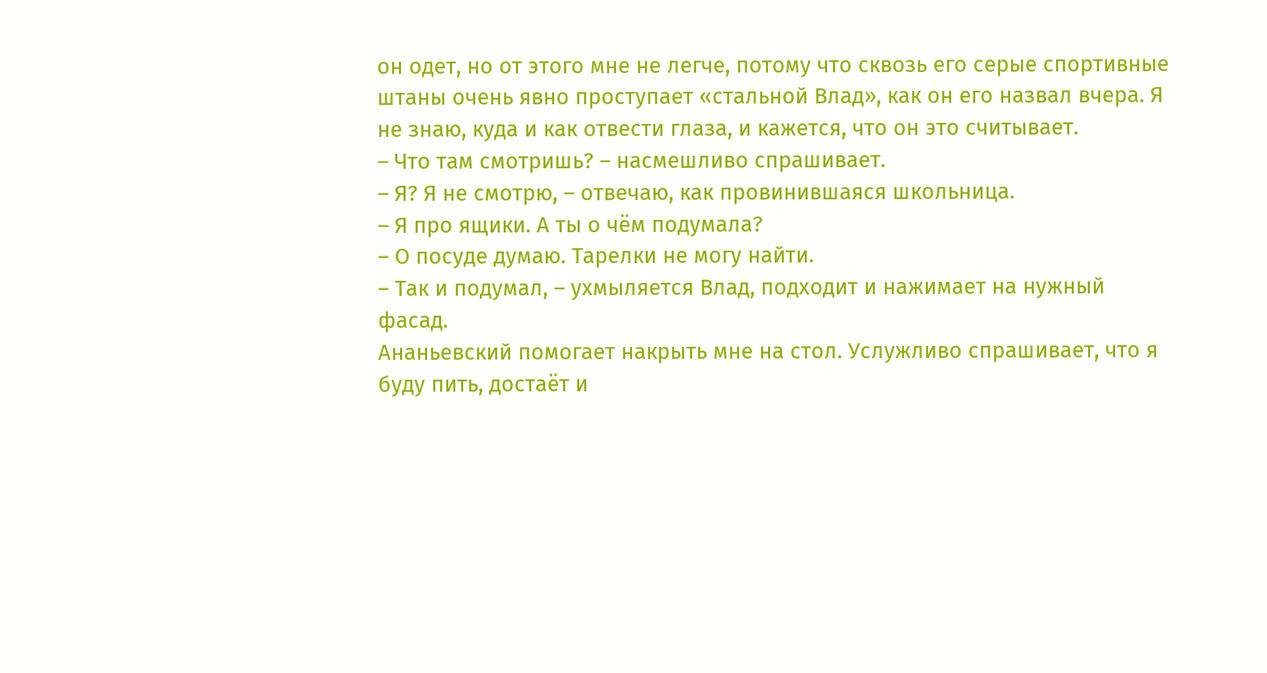он одет, но от этого мне не легче, потому что сквозь его серые спортивные штаны очень явно проступает «стальной Влад», как он его назвал вчера. Я не знаю, куда и как отвести глаза, и кажется, что он это считывает.
– Что там смотришь? – насмешливо спрашивает.
– Я? Я не смотрю, – отвечаю, как провинившаяся школьница.
– Я про ящики. А ты о чём подумала?
– О посуде думаю. Тарелки не могу найти.
– Так и подумал, – ухмыляется Влад, подходит и нажимает на нужный фасад.
Ананьевский помогает накрыть мне на стол. Услужливо спрашивает, что я буду пить, достаёт и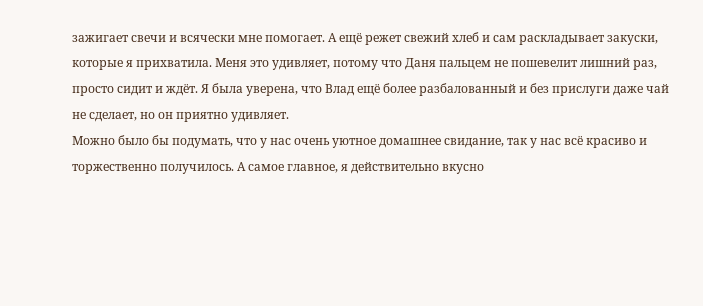зажигает свечи и всячески мне помогает. А ещё режет свежий хлеб и сам раскладывает закуски, которые я прихватила. Меня это удивляет, потому что Даня пальцем не пошевелит лишний раз, просто сидит и ждёт. Я была уверена, что Влад ещё более разбалованный и без прислуги даже чай не сделает, но он приятно удивляет.
Можно было бы подумать, что у нас очень уютное домашнее свидание, так у нас всё красиво и торжественно получилось. А самое главное, я действительно вкусно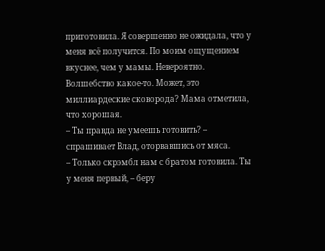приготовила. Я совершенно не ожидала, что у меня всё получится. По моим ощущением вкуснее, чем у мамы. Невероятно. Волшебство какое-то. Может, это миллиардеские сковорода? Мама отметила, что хорошая.
– Ты правда не умеешь готовить? – спрашивает Влад, оторвавшись от мяса.
– Только скрэмбл нам с братом готовила. Ты у меня первый, – беру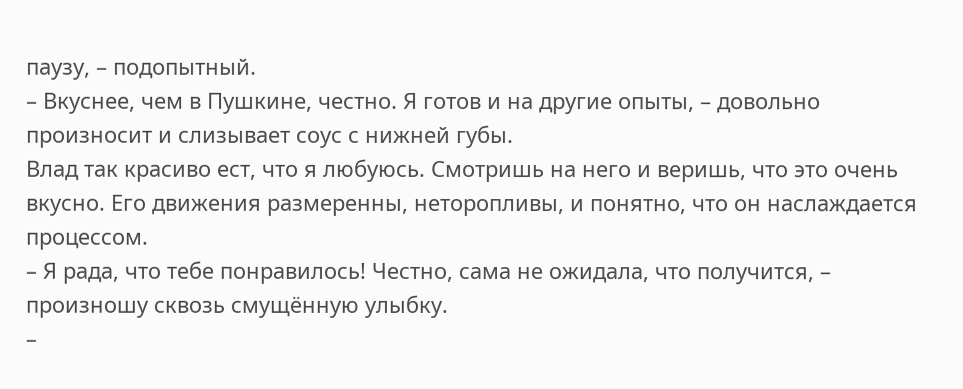паузу, – подопытный.
– Вкуснее, чем в Пушкине, честно. Я готов и на другие опыты, – довольно произносит и слизывает соус с нижней губы.
Влад так красиво ест, что я любуюсь. Смотришь на него и веришь, что это очень вкусно. Его движения размеренны, неторопливы, и понятно, что он наслаждается процессом.
– Я рада, что тебе понравилось! Честно, сама не ожидала, что получится, – произношу сквозь смущённую улыбку.
–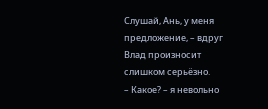Слушай, Ань, у меня предложение, – вдруг Влад произносит слишком серьёзно.
– Какое? – я невольно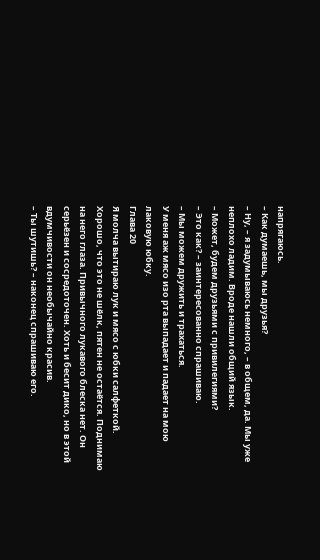напрягаюсь.
– Как думаешь, мы друзья?
– Ну, – я задумываюсь немного, – в общем, да. Мы уже неплохо ладим. Вроде нашли общий язык.
– Может, будем друзьями с привилегиями?
– Это как? – заинтересованно спрашиваю.
– Мы можем дружить и трахаться.
У меня аж мясо изо рта выпадает и падает на мою лаковую юбку.
Глава 20
Я молча вытираю лук и мясо с юбки салфеткой. Хорошо, что это не шёлк, пятен не остаётся. Поднимаю на него глаза. Привычного лукавого блеска нет. Он серьёзен и сосредоточен. Хоть и бесит дико, но в этой вдумчивости он необычайно красив.
– Ты шутишь? – наконец спрашиваю его.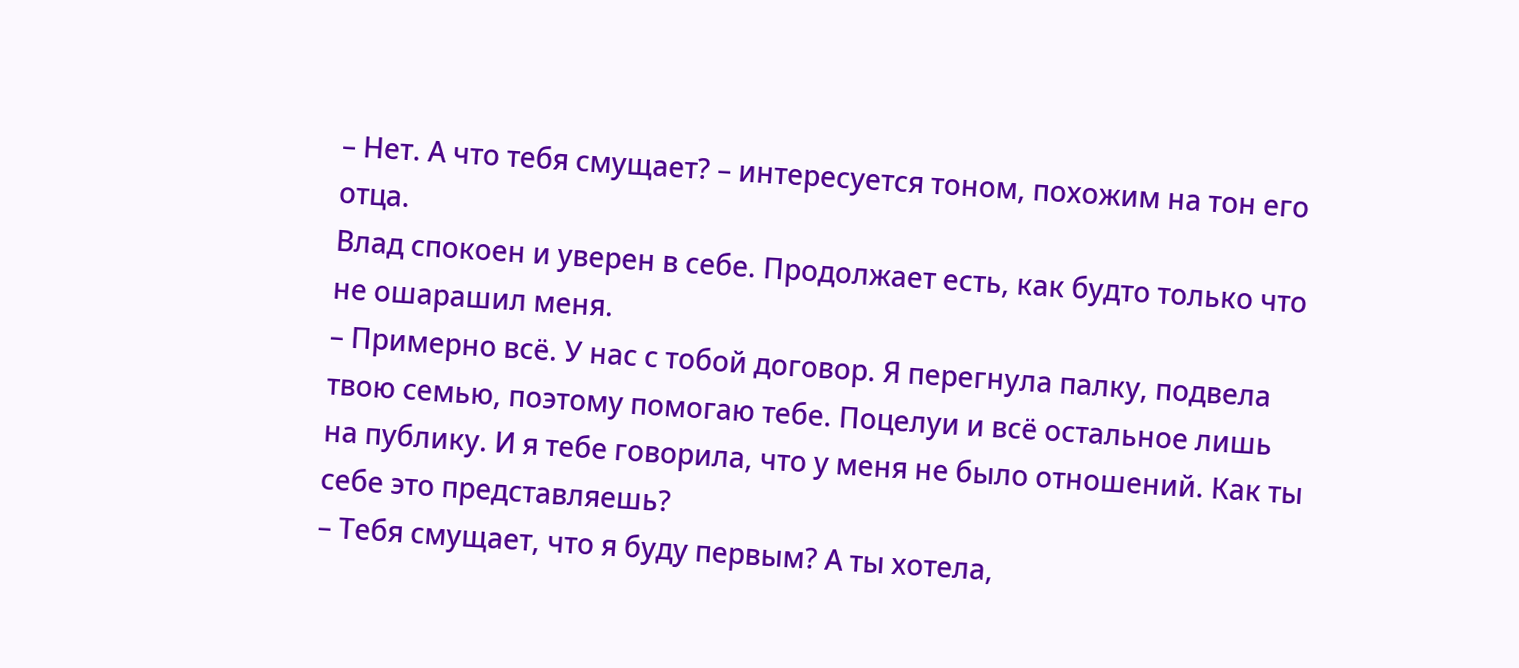– Нет. А что тебя смущает? – интересуется тоном, похожим на тон его отца.
Влад спокоен и уверен в себе. Продолжает есть, как будто только что не ошарашил меня.
– Примерно всё. У нас с тобой договор. Я перегнула палку, подвела твою семью, поэтому помогаю тебе. Поцелуи и всё остальное лишь на публику. И я тебе говорила, что у меня не было отношений. Как ты себе это представляешь?
– Тебя смущает, что я буду первым? А ты хотела,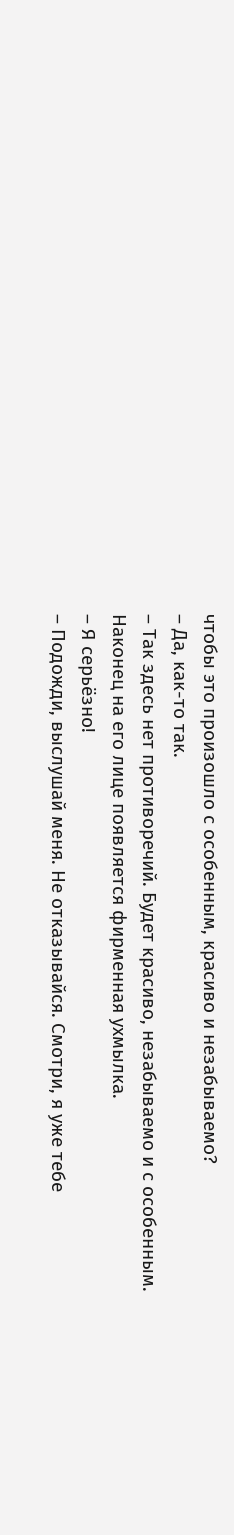чтобы это произошло с особенным, красиво и незабываемо?
– Да, как-то так.
– Так здесь нет противоречий. Будет красиво, незабываемо и с особенным.
Наконец на его лице появляется фирменная ухмылка.
– Я серьёзно!
– Подожди, выслушай меня. Не отказывайся. Смотри, я уже тебе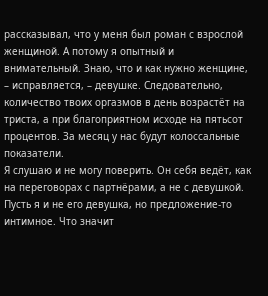рассказывал, что у меня был роман с взрослой женщиной. А потому я опытный и внимательный. Знаю, что и как нужно женщине, – исправляется, – девушке. Следовательно, количество твоих оргазмов в день возрастёт на триста, а при благоприятном исходе на пятьсот процентов. За месяц у нас будут колоссальные показатели.
Я слушаю и не могу поверить. Он себя ведёт, как на переговорах с партнёрами, а не с девушкой. Пусть я и не его девушка, но предложение-то интимное. Что значит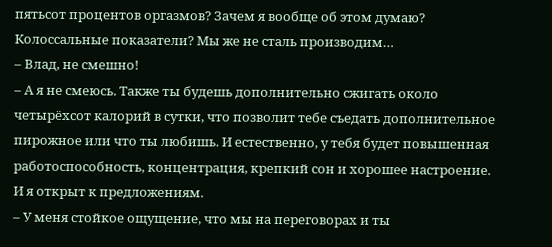пятьсот процентов оргазмов? Зачем я вообще об этом думаю? Колоссальные показатели? Мы же не сталь производим…
– Влад, не смешно!
– А я не смеюсь. Также ты будешь дополнительно сжигать около четырёхсот калорий в сутки, что позволит тебе съедать дополнительное пирожное или что ты любишь. И естественно, у тебя будет повышенная работоспособность, концентрация, крепкий сон и хорошее настроение. И я открыт к предложениям.
– У меня стойкое ощущение, что мы на переговорах и ты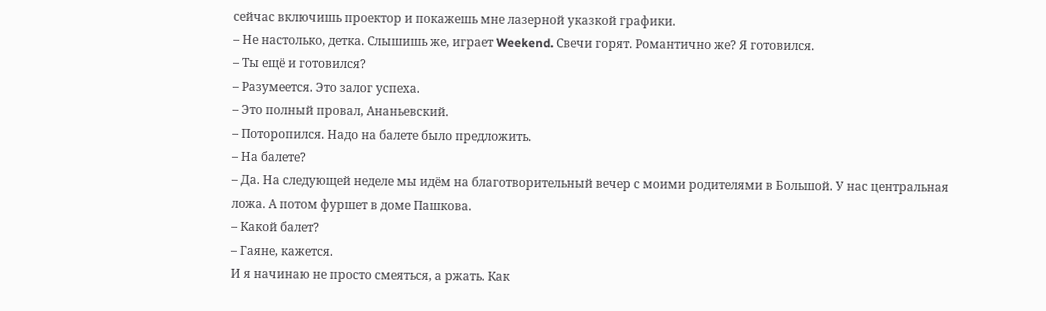сейчас включишь проектор и покажешь мне лазерной указкой графики.
– Не настолько, детка. Слышишь же, играет Weekend. Свечи горят. Романтично же? Я готовился.
– Ты ещё и готовился?
– Разумеется. Это залог успеха.
– Это полный провал, Ананьевский.
– Поторопился. Надо на балете было предложить.
– На балете?
– Да. На следующей неделе мы идём на благотворительный вечер с моими родителями в Большой. У нас центральная ложа. А потом фуршет в доме Пашкова.
– Какой балет?
– Гаяне, кажется.
И я начинаю не просто смеяться, а ржать. Как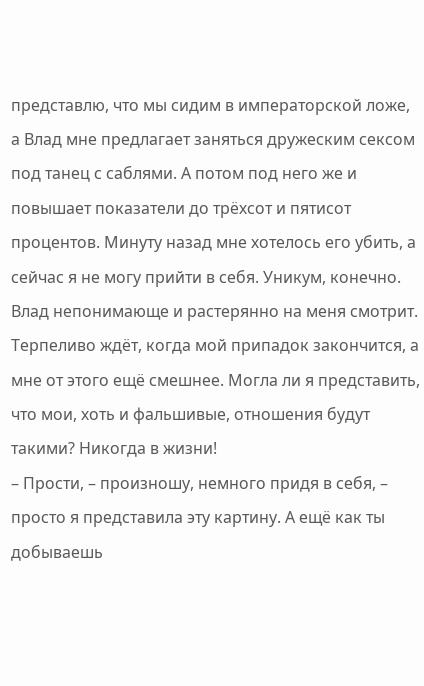представлю, что мы сидим в императорской ложе, а Влад мне предлагает заняться дружеским сексом под танец с саблями. А потом под него же и повышает показатели до трёхсот и пятисот процентов. Минуту назад мне хотелось его убить, а сейчас я не могу прийти в себя. Уникум, конечно.
Влад непонимающе и растерянно на меня смотрит. Терпеливо ждёт, когда мой припадок закончится, а мне от этого ещё смешнее. Могла ли я представить, что мои, хоть и фальшивые, отношения будут такими? Никогда в жизни!
– Прости, – произношу, немного придя в себя, – просто я представила эту картину. А ещё как ты добываешь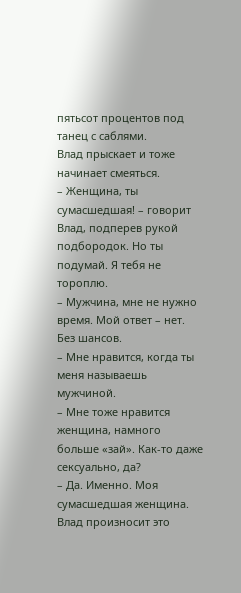пятьсот процентов под танец с саблями.
Влад прыскает и тоже начинает смеяться.
– Женщина, ты сумасшедшая! – говорит Влад, подперев рукой подбородок. Но ты подумай. Я тебя не тороплю.
– Мужчина, мне не нужно время. Мой ответ – нет. Без шансов.
– Мне нравится, когда ты меня называешь мужчиной.
– Мне тоже нравится женщина, намного больше «зай». Как-то даже сексуально, да?
– Да. Именно. Моя сумасшедшая женщина.
Влад произносит это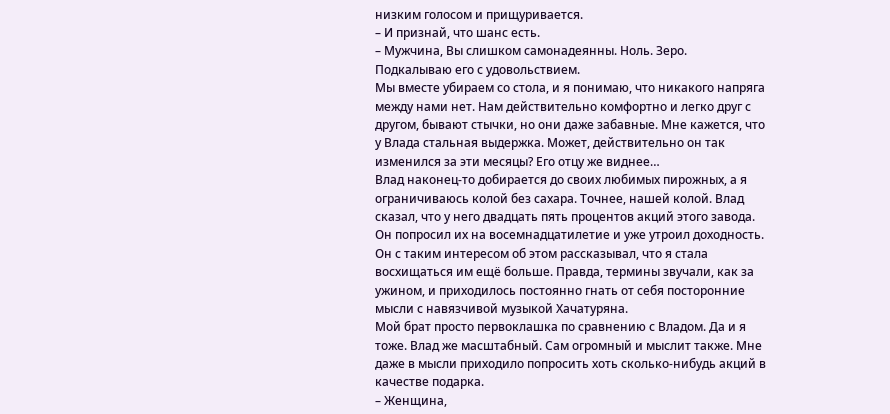низким голосом и прищуривается.
– И признай, что шанс есть.
– Мужчина, Вы слишком самонадеянны. Ноль. Зеро.
Подкалываю его с удовольствием.
Мы вместе убираем со стола, и я понимаю, что никакого напряга между нами нет. Нам действительно комфортно и легко друг с другом, бывают стычки, но они даже забавные. Мне кажется, что у Влада стальная выдержка. Может, действительно он так изменился за эти месяцы? Его отцу же виднее…
Влад наконец-то добирается до своих любимых пирожных, а я ограничиваюсь колой без сахара. Точнее, нашей колой. Влад сказал, что у него двадцать пять процентов акций этого завода. Он попросил их на восемнадцатилетие и уже утроил доходность. Он с таким интересом об этом рассказывал, что я стала восхищаться им ещё больше. Правда, термины звучали, как за ужином, и приходилось постоянно гнать от себя посторонние мысли с навязчивой музыкой Хачатуряна.
Мой брат просто первоклашка по сравнению с Владом. Да и я тоже. Влад же масштабный. Сам огромный и мыслит также. Мне даже в мысли приходило попросить хоть сколько-нибудь акций в качестве подарка.
– Женщина,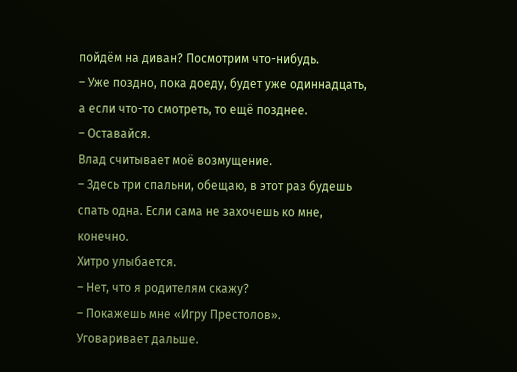пойдём на диван? Посмотрим что-нибудь.
– Уже поздно, пока доеду, будет уже одиннадцать, а если что-то смотреть, то ещё позднее.
– Оставайся.
Влад считывает моё возмущение.
– Здесь три спальни, обещаю, в этот раз будешь спать одна. Если сама не захочешь ко мне, конечно.
Хитро улыбается.
– Нет, что я родителям скажу?
– Покажешь мне «Игру Престолов».
Уговаривает дальше.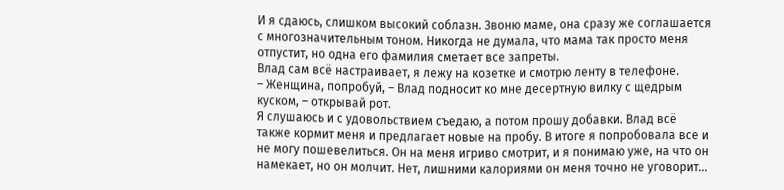И я сдаюсь, слишком высокий соблазн. Звоню маме, она сразу же соглашается с многозначительным тоном. Никогда не думала, что мама так просто меня отпустит, но одна его фамилия сметает все запреты.
Влад сам всё настраивает, я лежу на козетке и смотрю ленту в телефоне.
– Женщина, попробуй, – Влад подносит ко мне десертную вилку с щедрым куском, – открывай рот.
Я слушаюсь и с удовольствием съедаю, а потом прошу добавки. Влад всё также кормит меня и предлагает новые на пробу. В итоге я попробовала все и не могу пошевелиться. Он на меня игриво смотрит, и я понимаю уже, на что он намекает, но он молчит. Нет, лишними калориями он меня точно не уговорит…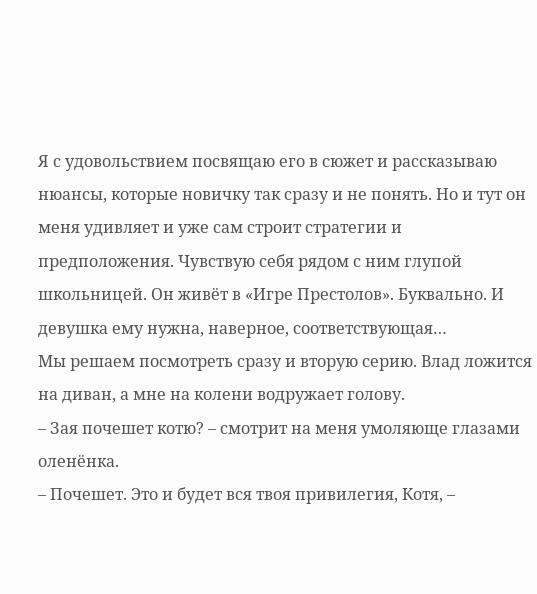Я с удовольствием посвящаю его в сюжет и рассказываю нюансы, которые новичку так сразу и не понять. Но и тут он меня удивляет и уже сам строит стратегии и предположения. Чувствую себя рядом с ним глупой школьницей. Он живёт в «Игре Престолов». Буквально. И девушка ему нужна, наверное, соответствующая…
Мы решаем посмотреть сразу и вторую серию. Влад ложится на диван, а мне на колени водружает голову.
– Зая почешет котю? – смотрит на меня умоляюще глазами оленёнка.
– Почешет. Это и будет вся твоя привилегия, Котя, –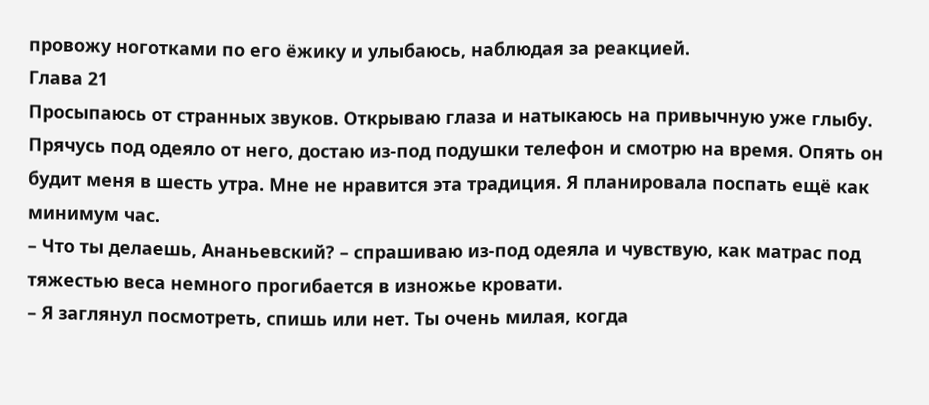провожу ноготками по его ёжику и улыбаюсь, наблюдая за реакцией.
Глава 21
Просыпаюсь от странных звуков. Открываю глаза и натыкаюсь на привычную уже глыбу. Прячусь под одеяло от него, достаю из-под подушки телефон и смотрю на время. Опять он будит меня в шесть утра. Мне не нравится эта традиция. Я планировала поспать ещё как минимум час.
– Что ты делаешь, Ананьевский? – спрашиваю из-под одеяла и чувствую, как матрас под тяжестью веса немного прогибается в изножье кровати.
– Я заглянул посмотреть, спишь или нет. Ты очень милая, когда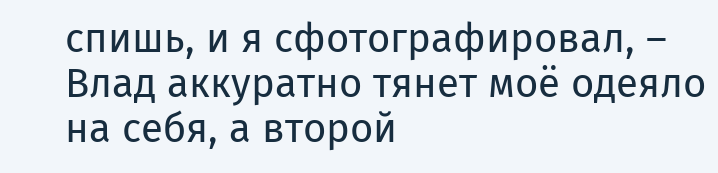спишь, и я сфотографировал, – Влад аккуратно тянет моё одеяло на себя, а второй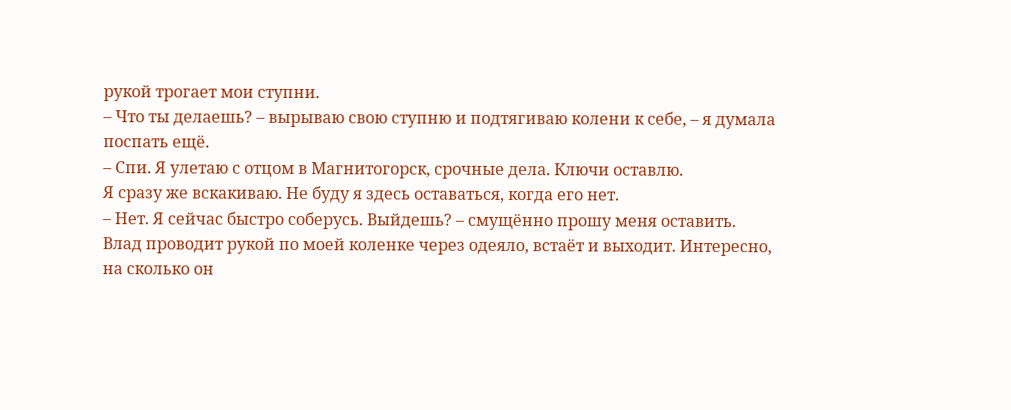рукой трогает мои ступни.
– Что ты делаешь? – вырываю свою ступню и подтягиваю колени к себе, – я думала поспать ещё.
– Спи. Я улетаю с отцом в Магнитогорск, срочные дела. Ключи оставлю.
Я сразу же вскакиваю. Не буду я здесь оставаться, когда его нет.
– Нет. Я сейчас быстро соберусь. Выйдешь? – смущённо прошу меня оставить.
Влад проводит рукой по моей коленке через одеяло, встаёт и выходит. Интересно, на сколько он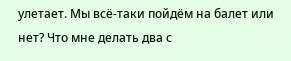улетает. Мы всё-таки пойдём на балет или нет? Что мне делать два с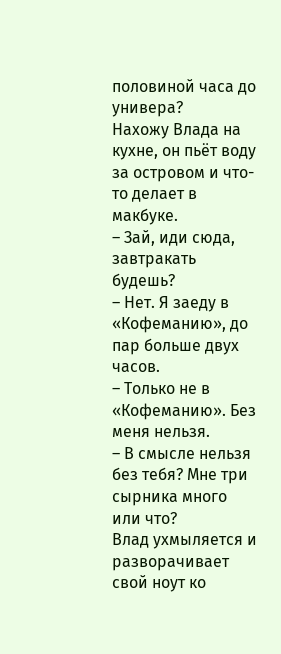половиной часа до универа?
Нахожу Влада на кухне, он пьёт воду за островом и что-то делает в макбуке.
– Зай, иди сюда, завтракать будешь?
– Нет. Я заеду в «Кофеманию», до пар больше двух часов.
– Только не в «Кофеманию». Без меня нельзя.
– В смысле нельзя без тебя? Мне три сырника много или что?
Влад ухмыляется и разворачивает свой ноут ко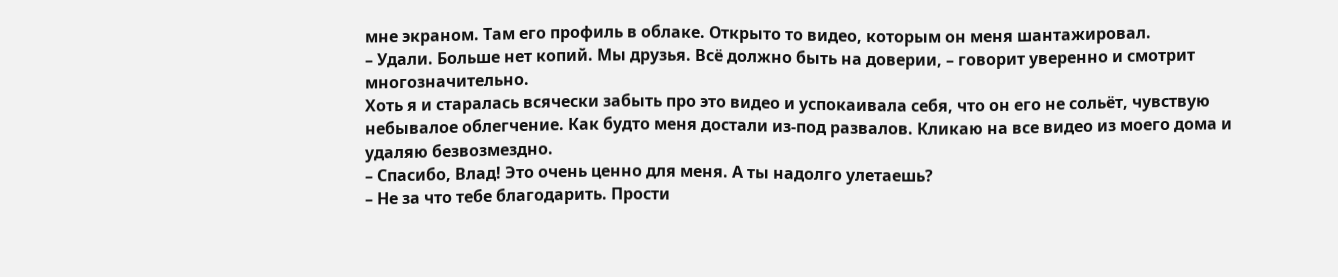мне экраном. Там его профиль в облаке. Открыто то видео, которым он меня шантажировал.
– Удали. Больше нет копий. Мы друзья. Всё должно быть на доверии, – говорит уверенно и смотрит многозначительно.
Хоть я и старалась всячески забыть про это видео и успокаивала себя, что он его не сольёт, чувствую небывалое облегчение. Как будто меня достали из-под развалов. Кликаю на все видео из моего дома и удаляю безвозмездно.
– Спасибо, Влад! Это очень ценно для меня. А ты надолго улетаешь?
– Не за что тебе благодарить. Прости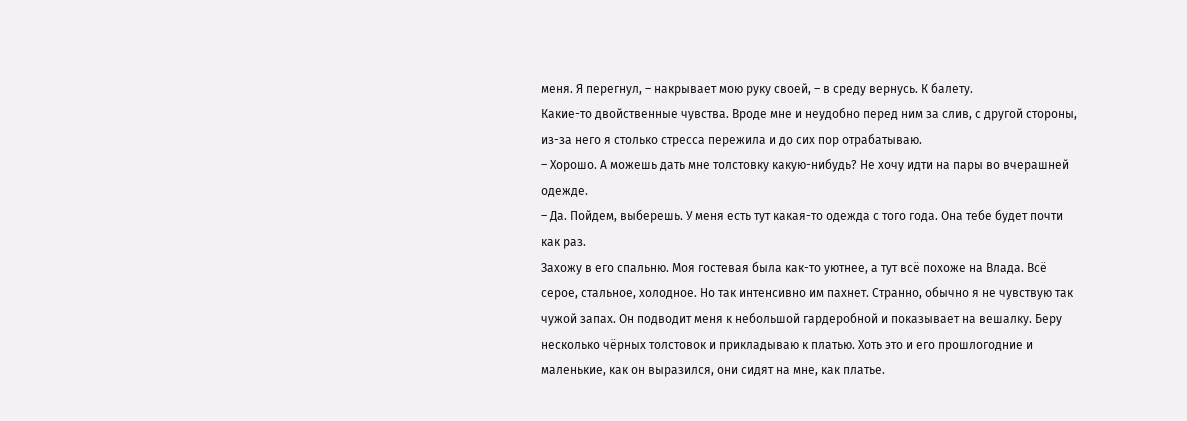меня. Я перегнул, – накрывает мою руку своей, – в среду вернусь. К балету.
Какие-то двойственные чувства. Вроде мне и неудобно перед ним за слив, с другой стороны, из-за него я столько стресса пережила и до сих пор отрабатываю.
– Хорошо. А можешь дать мне толстовку какую-нибудь? Не хочу идти на пары во вчерашней одежде.
– Да. Пойдем, выберешь. У меня есть тут какая-то одежда с того года. Она тебе будет почти как раз.
Захожу в его спальню. Моя гостевая была как-то уютнее, а тут всё похоже на Влада. Всё серое, стальное, холодное. Но так интенсивно им пахнет. Странно, обычно я не чувствую так чужой запах. Он подводит меня к небольшой гардеробной и показывает на вешалку. Беру несколько чёрных толстовок и прикладываю к платью. Хоть это и его прошлогодние и маленькие, как он выразился, они сидят на мне, как платье.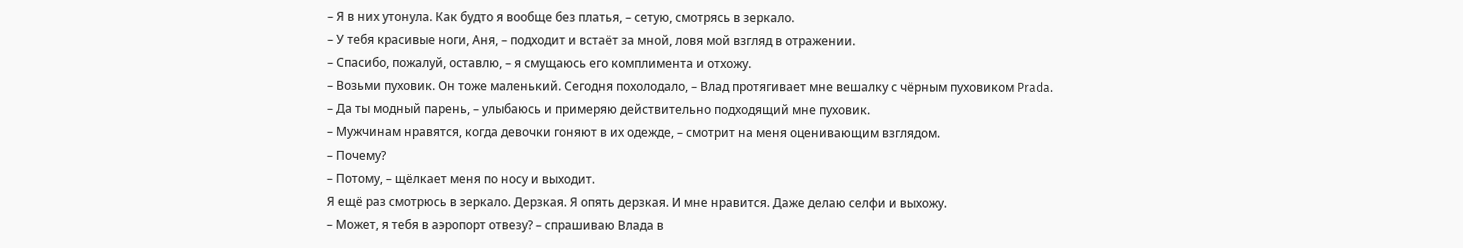– Я в них утонула. Как будто я вообще без платья, – сетую, смотрясь в зеркало.
– У тебя красивые ноги, Аня, – подходит и встаёт за мной, ловя мой взгляд в отражении.
– Спасибо, пожалуй, оставлю, – я смущаюсь его комплимента и отхожу.
– Возьми пуховик. Он тоже маленький. Сегодня похолодало, – Влад протягивает мне вешалку с чёрным пуховиком Prada.
– Да ты модный парень, – улыбаюсь и примеряю действительно подходящий мне пуховик.
– Мужчинам нравятся, когда девочки гоняют в их одежде, – смотрит на меня оценивающим взглядом.
– Почему?
– Потому, – щёлкает меня по носу и выходит.
Я ещё раз смотрюсь в зеркало. Дерзкая. Я опять дерзкая. И мне нравится. Даже делаю селфи и выхожу.
– Может, я тебя в аэропорт отвезу? – спрашиваю Влада в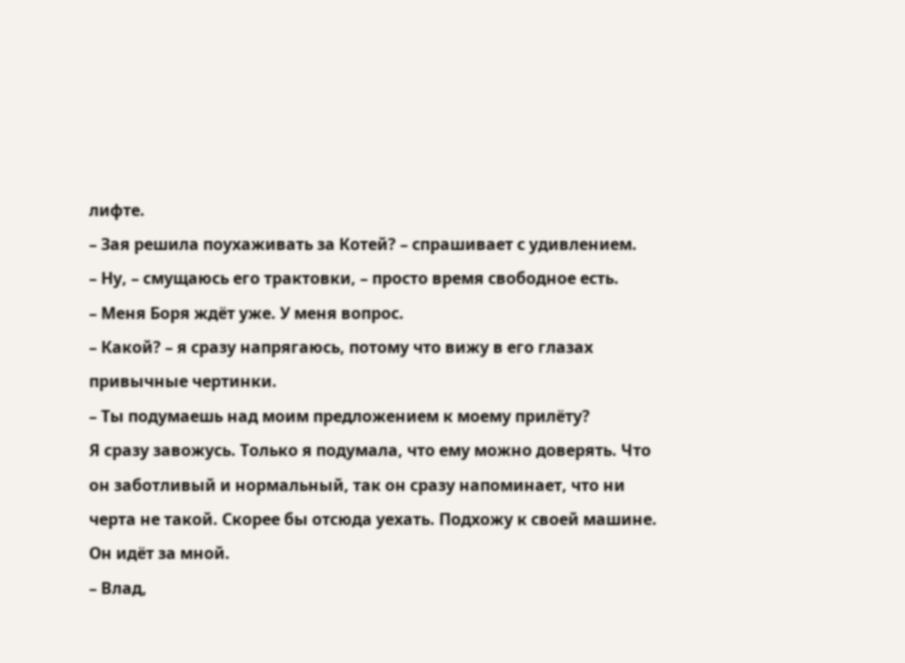лифте.
– Зая решила поухаживать за Котей? – спрашивает с удивлением.
– Ну, – смущаюсь его трактовки, – просто время свободное есть.
– Меня Боря ждёт уже. У меня вопрос.
– Какой? – я сразу напрягаюсь, потому что вижу в его глазах привычные чертинки.
– Ты подумаешь над моим предложением к моему прилёту?
Я сразу завожусь. Только я подумала, что ему можно доверять. Что он заботливый и нормальный, так он сразу напоминает, что ни черта не такой. Скорее бы отсюда уехать. Подхожу к своей машине. Он идёт за мной.
– Влад,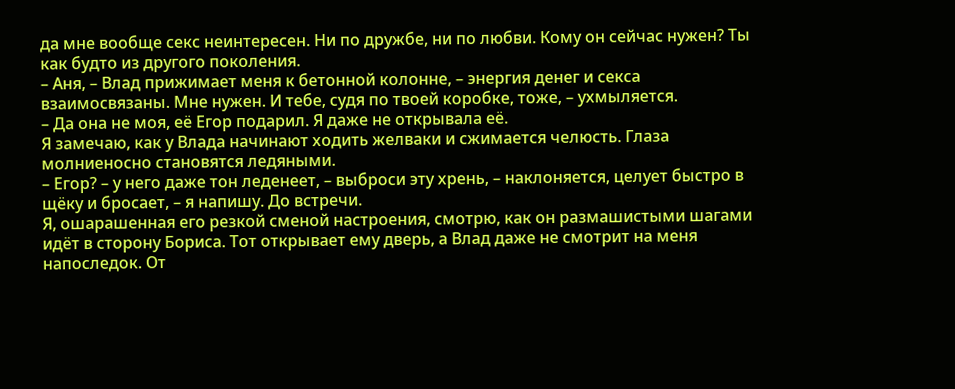да мне вообще секс неинтересен. Ни по дружбе, ни по любви. Кому он сейчас нужен? Ты как будто из другого поколения.
– Аня, – Влад прижимает меня к бетонной колонне, – энергия денег и секса взаимосвязаны. Мне нужен. И тебе, судя по твоей коробке, тоже, – ухмыляется.
– Да она не моя, её Егор подарил. Я даже не открывала её.
Я замечаю, как у Влада начинают ходить желваки и сжимается челюсть. Глаза молниеносно становятся ледяными.
– Егор? – у него даже тон леденеет, – выброси эту хрень, – наклоняется, целует быстро в щёку и бросает, – я напишу. До встречи.
Я, ошарашенная его резкой сменой настроения, смотрю, как он размашистыми шагами идёт в сторону Бориса. Тот открывает ему дверь, а Влад даже не смотрит на меня напоследок. От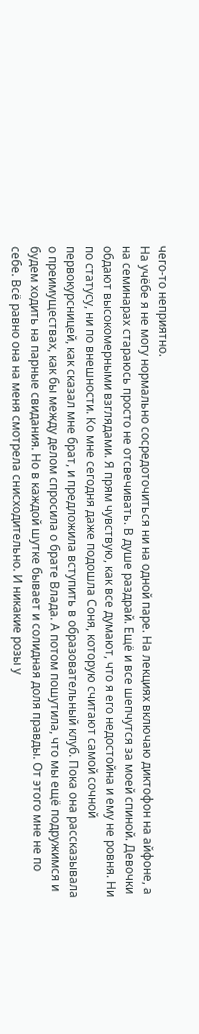чего-то неприятно.
На учёбе я не могу нормально сосредоточиться ни на одной паре. На лекциях включаю диктофон на айфоне, а на семинарах стараюсь просто не отсвечивать. В душе раздрай. Ещё и все шепчутся за моей спиной. Девочки обдают высокомерными взглядами. Я прям чувствую, как все думают, что я его недостойна и ему не ровня. Ни по статусу, ни по внешности. Ко мне сегодня даже подошла Соня, которую считают самой сочной первокурсницей, как сказал мне брат, и предложила вступить в образовательный клуб. Пока она рассказывала о преимуществах, как бы между делом спросила о брате Влада. А потом пошутила, что мы ещё подружимся и будем ходить на парные свидания. Но в каждой шутке бывает и солидная доля правды. От этого мне не по себе. Всё равно она на меня смотрела снисходительно. И никакие розы у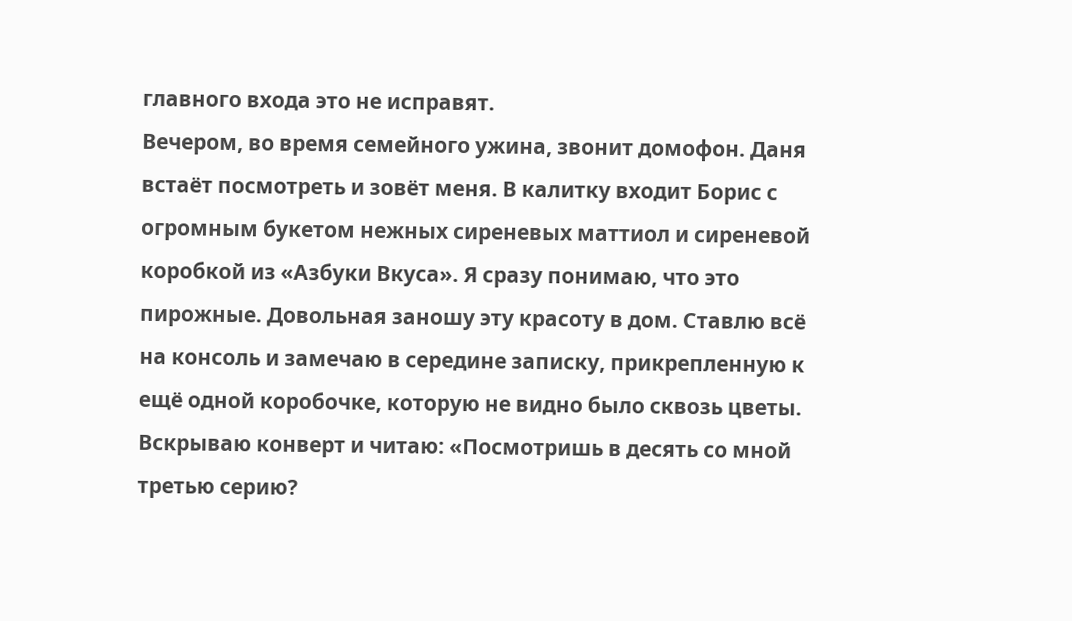главного входа это не исправят.
Вечером, во время семейного ужина, звонит домофон. Даня встаёт посмотреть и зовёт меня. В калитку входит Борис с огромным букетом нежных сиреневых маттиол и сиреневой коробкой из «Азбуки Вкуса». Я сразу понимаю, что это пирожные. Довольная заношу эту красоту в дом. Ставлю всё на консоль и замечаю в середине записку, прикрепленную к ещё одной коробочке, которую не видно было сквозь цветы.
Вскрываю конверт и читаю: «Посмотришь в десять со мной третью серию?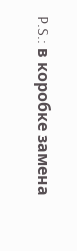P.S.: в коробке замена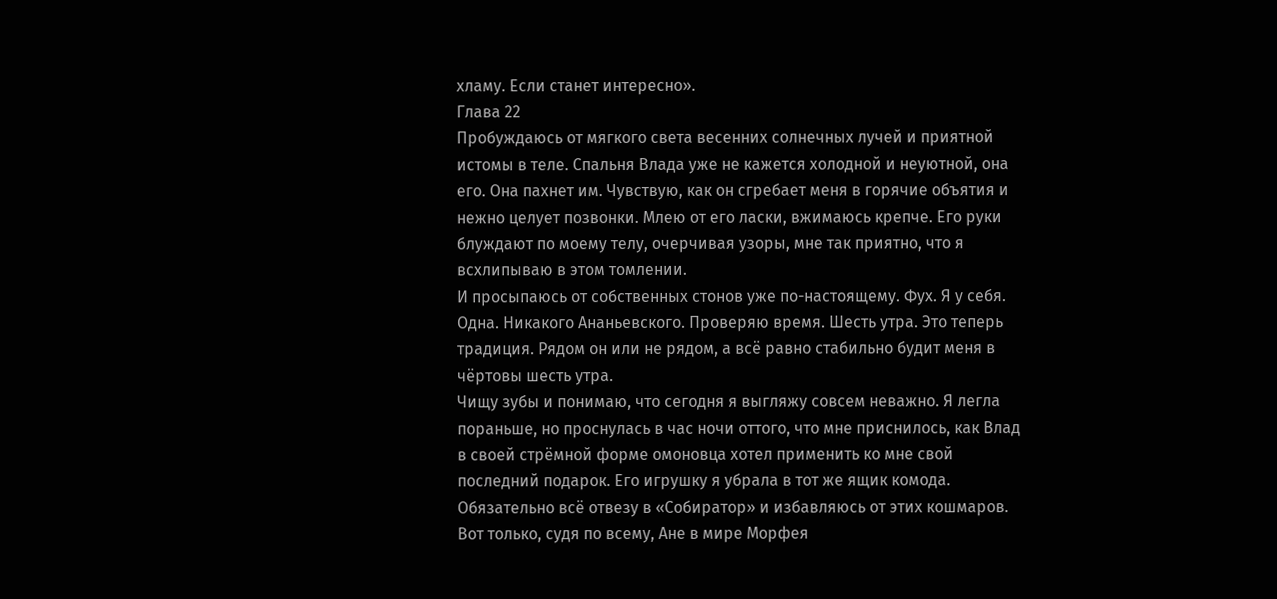хламу. Если станет интересно».
Глава 22
Пробуждаюсь от мягкого света весенних солнечных лучей и приятной истомы в теле. Спальня Влада уже не кажется холодной и неуютной, она его. Она пахнет им. Чувствую, как он сгребает меня в горячие объятия и нежно целует позвонки. Млею от его ласки, вжимаюсь крепче. Его руки блуждают по моему телу, очерчивая узоры, мне так приятно, что я всхлипываю в этом томлении.
И просыпаюсь от собственных стонов уже по-настоящему. Фух. Я у себя. Одна. Никакого Ананьевского. Проверяю время. Шесть утра. Это теперь традиция. Рядом он или не рядом, а всё равно стабильно будит меня в чёртовы шесть утра.
Чищу зубы и понимаю, что сегодня я выгляжу совсем неважно. Я легла пораньше, но проснулась в час ночи оттого, что мне приснилось, как Влад в своей стрёмной форме омоновца хотел применить ко мне свой последний подарок. Его игрушку я убрала в тот же ящик комода. Обязательно всё отвезу в «Собиратор» и избавляюсь от этих кошмаров. Вот только, судя по всему, Ане в мире Морфея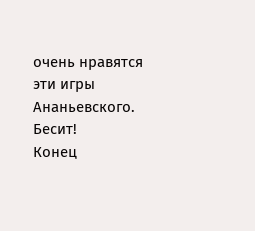очень нравятся эти игры Ананьевского. Бесит!
Конец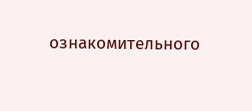ознакомительного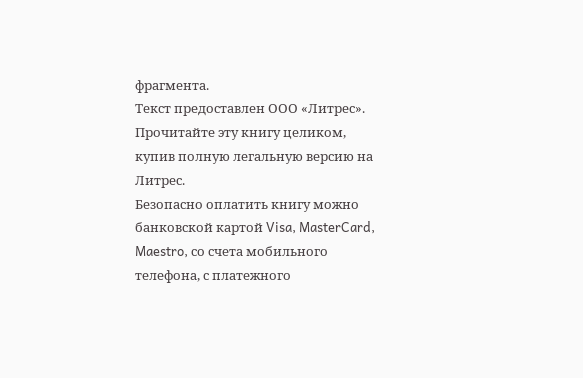фрагмента.
Текст предоставлен ООО «Литрес».
Прочитайте эту книгу целиком, купив полную легальную версию на Литрес.
Безопасно оплатить книгу можно банковской картой Visa, MasterCard, Maestro, со счета мобильного телефона, с платежного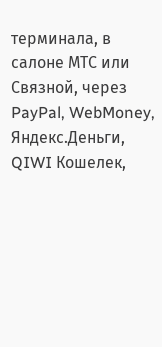терминала, в салоне МТС или Связной, через PayPal, WebMoney, Яндекс.Деньги, QIWI Кошелек,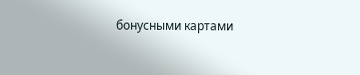бонусными картами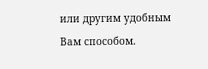или другим удобным Вам способом.